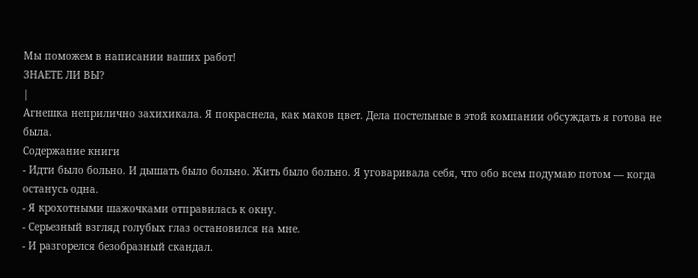Мы поможем в написании ваших работ!
ЗНАЕТЕ ЛИ ВЫ?
|
Агнешка неприлично захихикала. Я покраснела, как маков цвет. Дела постельные в этой компании обсуждать я готова не была.
Содержание книги
- Идти было больно. И дышать было больно. Жить было больно. Я уговаривала себя, что обо всем подумаю потом — когда останусь одна.
- Я крохотными шажочками отправилась к окну.
- Серьезный взгляд голубых глаз остановился на мне.
- И разгорелся безобразный скандал.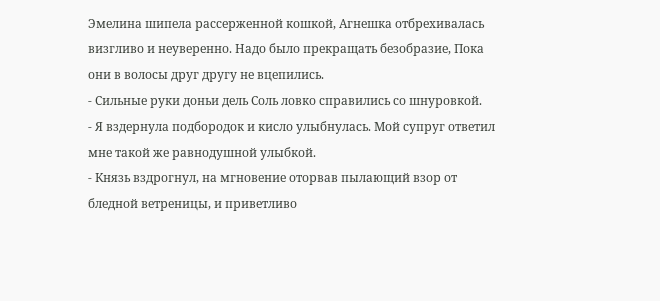Эмелина шипела рассерженной кошкой, Агнешка отбрехивалась визгливо и неуверенно. Надо было прекращать безобразие, Пока они в волосы друг другу не вцепились.
- Сильные руки доньи дель Соль ловко справились со шнуровкой.
- Я вздернула подбородок и кисло улыбнулась. Мой супруг ответил мне такой же равнодушной улыбкой.
- Князь вздрогнул, на мгновение оторвав пылающий взор от бледной ветреницы, и приветливо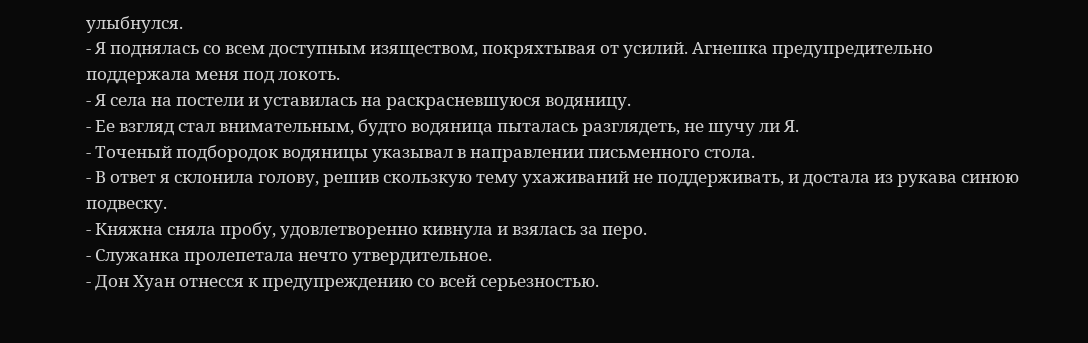улыбнулся.
- Я поднялась со всем доступным изяществом, покряхтывая от усилий. Агнешка предупредительно поддержала меня под локоть.
- Я села на постели и уставилась на раскрасневшуюся водяницу.
- Ее взгляд стал внимательным, будто водяница пыталась разглядеть, не шучу ли Я.
- Точеный подбородок водяницы указывал в направлении письменного стола.
- В ответ я склонила голову, решив скользкую тему ухаживаний не поддерживать, и достала из рукава синюю подвеску.
- Княжна сняла пробу, удовлетворенно кивнула и взялась за перо.
- Служанка пролепетала нечто утвердительное.
- Дон Хуан отнесся к предупреждению со всей серьезностью.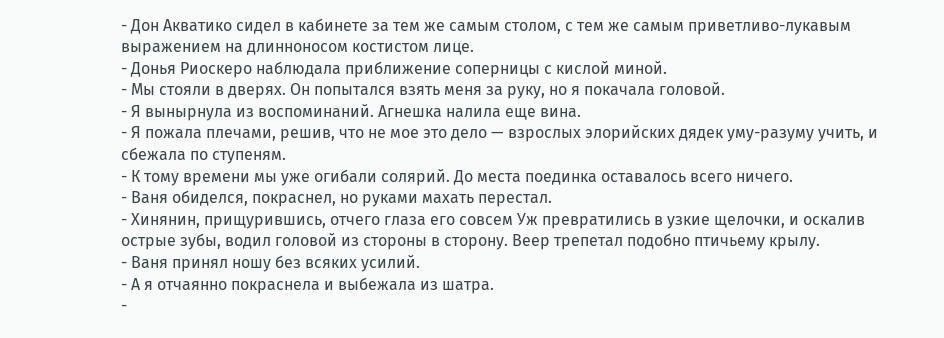- Дон Акватико сидел в кабинете за тем же самым столом, с тем же самым приветливо-лукавым выражением на длинноносом костистом лице.
- Донья Риоскеро наблюдала приближение соперницы с кислой миной.
- Мы стояли в дверях. Он попытался взять меня за руку, но я покачала головой.
- Я вынырнула из воспоминаний. Агнешка налила еще вина.
- Я пожала плечами, решив, что не мое это дело — взрослых элорийских дядек уму-разуму учить, и сбежала по ступеням.
- К тому времени мы уже огибали солярий. До места поединка оставалось всего ничего.
- Ваня обиделся, покраснел, но руками махать перестал.
- Хинянин, прищурившись, отчего глаза его совсем Уж превратились в узкие щелочки, и оскалив острые зубы, водил головой из стороны в сторону. Веер трепетал подобно птичьему крылу.
- Ваня принял ношу без всяких усилий.
- А я отчаянно покраснела и выбежала из шатра.
-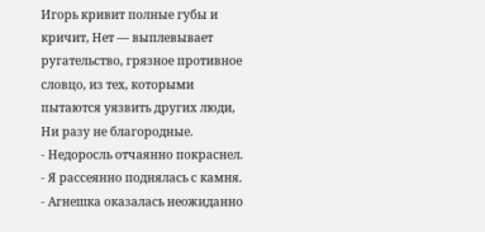Игорь кривит полные губы и кричит, Нет — выплевывает ругательство, грязное противное словцо, из тех, которыми пытаются уязвить других люди, Ни разу не благородные.
- Недоросль отчаянно покраснел.
- Я рассеянно поднялась с камня.
- Агнешка оказалась неожиданно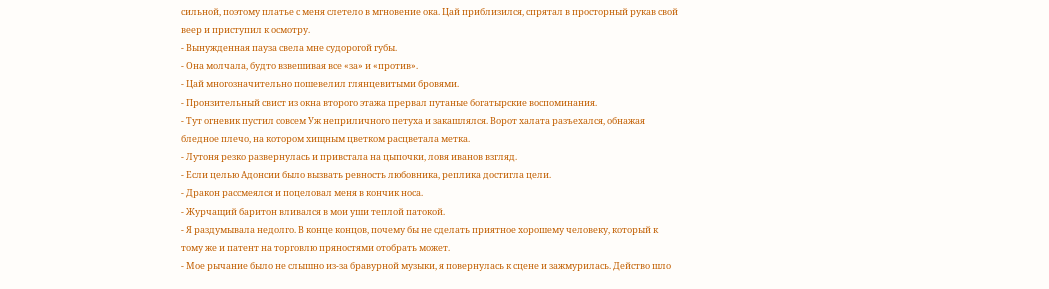сильной, поэтому платье с меня слетело в мгновение ока. Цай приблизился, спрятал в просторный рукав свой веер и приступил к осмотру.
- Вынужденная пауза свела мне судорогой губы.
- Она молчала, будто взвешивая все «за» и «против».
- Цай многозначительно пошевелил глянцевитыми бровями.
- Пронзительный свист из окна второго этажа прервал путаные богатырские воспоминания.
- Тут огневик пустил совсем Уж неприличного петуха и закашлялся. Ворот халата разъехался, обнажая бледное плечо, на котором хищным цветком расцветала метка.
- Лутоня резко развернулась и привстала на цыпочки, ловя иванов взгляд.
- Если целью Адонсии было вызвать ревность любовника, реплика достигла цели.
- Дракон рассмеялся и поцеловал меня в кончик носа.
- Журчащий баритон вливался в мои уши теплой патокой.
- Я раздумывала недолго. В конце концов, почему бы не сделать приятное хорошему человеку, который к тому же и патент на торговлю пряностями отобрать может.
- Мое рычание было не слышно из-за бравурной музыки, я повернулась к сцене и зажмурилась. Действо шло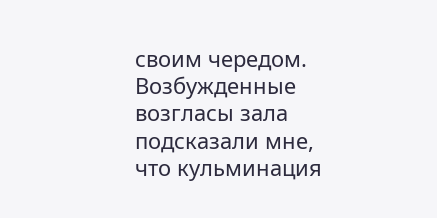своим чередом. Возбужденные возгласы зала подсказали мне, что кульминация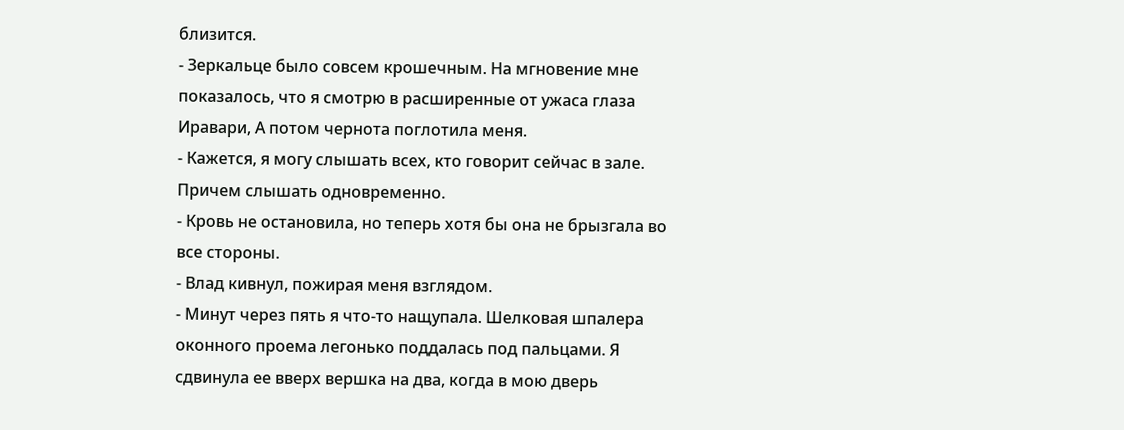близится.
- Зеркальце было совсем крошечным. На мгновение мне показалось, что я смотрю в расширенные от ужаса глаза Иравари, А потом чернота поглотила меня.
- Кажется, я могу слышать всех, кто говорит сейчас в зале. Причем слышать одновременно.
- Кровь не остановила, но теперь хотя бы она не брызгала во все стороны.
- Влад кивнул, пожирая меня взглядом.
- Минут через пять я что-то нащупала. Шелковая шпалера оконного проема легонько поддалась под пальцами. Я сдвинула ее вверх вершка на два, когда в мою дверь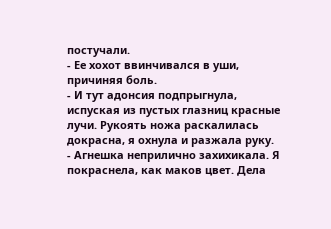постучали.
- Ее хохот ввинчивался в уши, причиняя боль.
- И тут адонсия подпрыгнула, испуская из пустых глазниц красные лучи. Рукоять ножа раскалилась докрасна, я охнула и разжала руку.
- Агнешка неприлично захихикала. Я покраснела, как маков цвет. Дела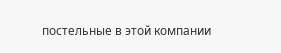постельные в этой компании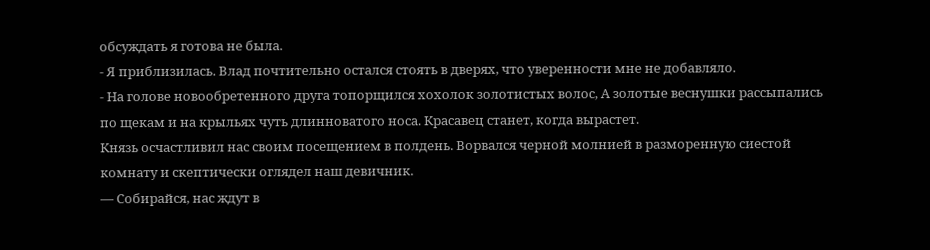обсуждать я готова не была.
- Я приблизилась. Влад почтительно остался стоять в дверях, что уверенности мне не добавляло.
- На голове новообретенного друга топорщился хохолок золотистых волос, А золотые веснушки рассыпались по щекам и на крыльях чуть длинноватого носа. Красавец станет, когда вырастет.
Князь осчастливил нас своим посещением в полдень. Ворвался черной молнией в разморенную сиестой комнату и скептически оглядел наш девичник.
— Собирайся, нас ждут в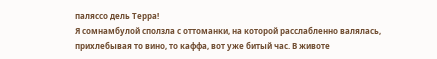паляссо дель Терра!
Я сомнамбулой сползла с оттоманки, на которой расслабленно валялась, прихлебывая то вино, то каффа, вот уже битый час. В животе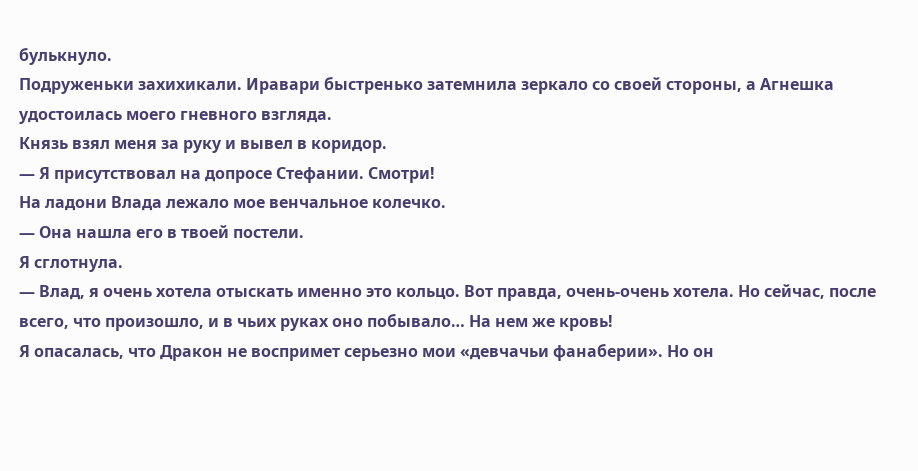булькнуло.
Подруженьки захихикали. Иравари быстренько затемнила зеркало со своей стороны, а Агнешка удостоилась моего гневного взгляда.
Князь взял меня за руку и вывел в коридор.
— Я присутствовал на допросе Стефании. Смотри!
На ладони Влада лежало мое венчальное колечко.
— Она нашла его в твоей постели.
Я сглотнула.
— Влад, я очень хотела отыскать именно это кольцо. Вот правда, очень-очень хотела. Но сейчас, после всего, что произошло, и в чьих руках оно побывало… На нем же кровь!
Я опасалась, что Дракон не воспримет серьезно мои «девчачьи фанаберии». Но он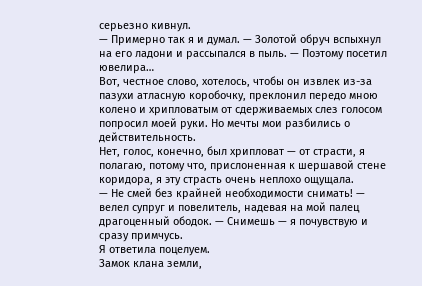серьезно кивнул.
— Примерно так я и думал. — Золотой обруч вспыхнул на его ладони и рассыпался в пыль. — Поэтому посетил ювелира…
Вот, честное слово, хотелось, чтобы он извлек из-за пазухи атласную коробочку, преклонил передо мною колено и хрипловатым от сдерживаемых слез голосом попросил моей руки. Но мечты мои разбились о действительность.
Нет, голос, конечно, был хрипловат — от страсти, я полагаю, потому что, прислоненная к шершавой стене коридора, я эту страсть очень неплохо ощущала.
— Не смей без крайней необходимости снимать! — велел супруг и повелитель, надевая на мой палец драгоценный ободок. — Снимешь — я почувствую и сразу примчусь.
Я ответила поцелуем.
Замок клана земли,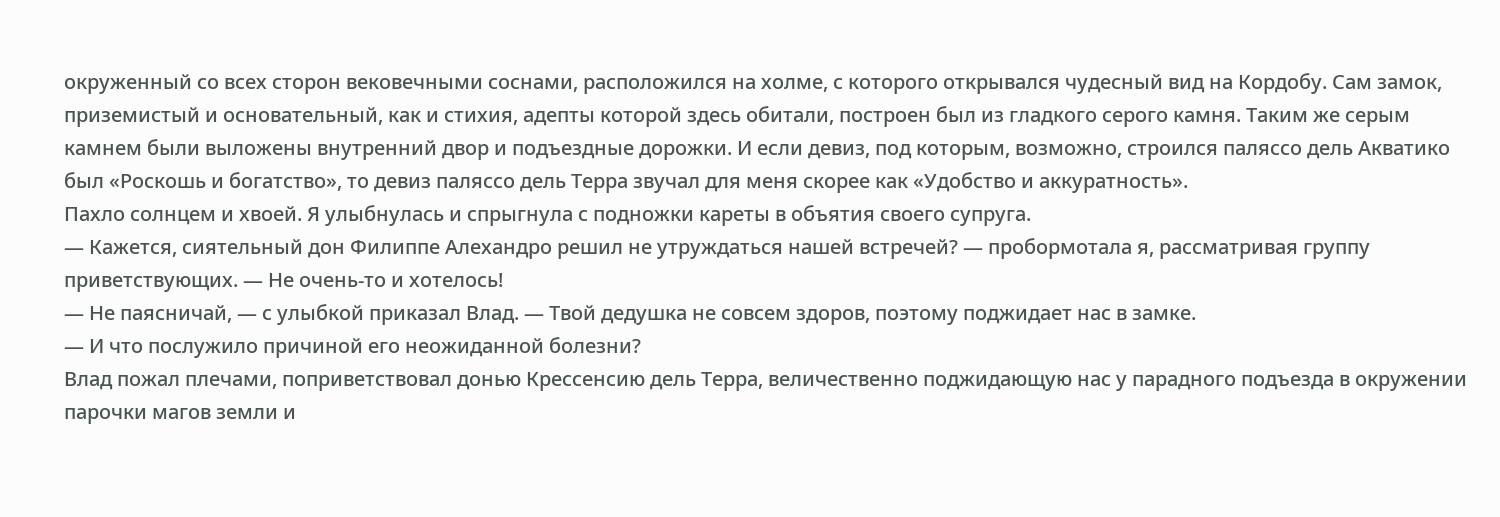окруженный со всех сторон вековечными соснами, расположился на холме, с которого открывался чудесный вид на Кордобу. Сам замок, приземистый и основательный, как и стихия, адепты которой здесь обитали, построен был из гладкого серого камня. Таким же серым камнем были выложены внутренний двор и подъездные дорожки. И если девиз, под которым, возможно, строился паляссо дель Акватико был «Роскошь и богатство», то девиз паляссо дель Терра звучал для меня скорее как «Удобство и аккуратность».
Пахло солнцем и хвоей. Я улыбнулась и спрыгнула с подножки кареты в объятия своего супруга.
— Кажется, сиятельный дон Филиппе Алехандро решил не утруждаться нашей встречей? — пробормотала я, рассматривая группу приветствующих. — Не очень-то и хотелось!
— Не паясничай, — с улыбкой приказал Влад. — Твой дедушка не совсем здоров, поэтому поджидает нас в замке.
— И что послужило причиной его неожиданной болезни?
Влад пожал плечами, поприветствовал донью Крессенсию дель Терра, величественно поджидающую нас у парадного подъезда в окружении парочки магов земли и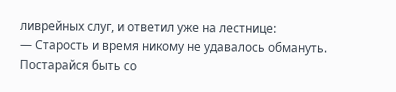ливрейных слуг, и ответил уже на лестнице:
— Старость и время никому не удавалось обмануть. Постарайся быть со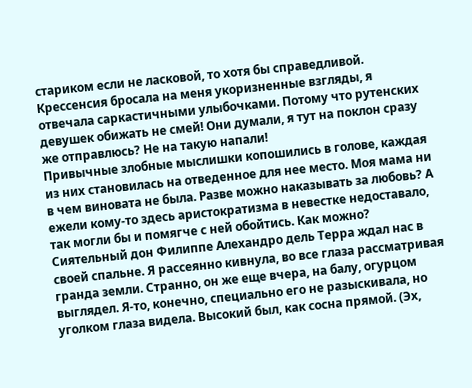стариком если не ласковой, то хотя бы справедливой.
Крессенсия бросала на меня укоризненные взгляды, я отвечала саркастичными улыбочками. Потому что рутенских девушек обижать не смей! Они думали, я тут на поклон сразу же отправлюсь? Не на такую напали!
Привычные злобные мыслишки копошились в голове, каждая из них становилась на отведенное для нее место. Моя мама ни в чем виновата не была. Разве можно наказывать за любовь? А ежели кому-то здесь аристократизма в невестке недоставало, так могли бы и помягче с ней обойтись. Как можно?
Сиятельный дон Филиппе Алехандро дель Терра ждал нас в своей спальне. Я рассеянно кивнула, во все глаза рассматривая гранда земли. Странно, он же еще вчера, на балу, огурцом выглядел. Я-то, конечно, специально его не разыскивала, но уголком глаза видела. Высокий был, как сосна прямой. (Эх,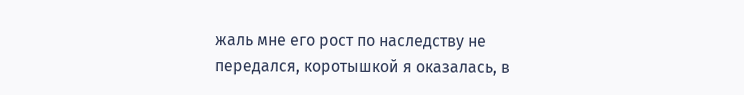жаль мне его рост по наследству не передался, коротышкой я оказалась, в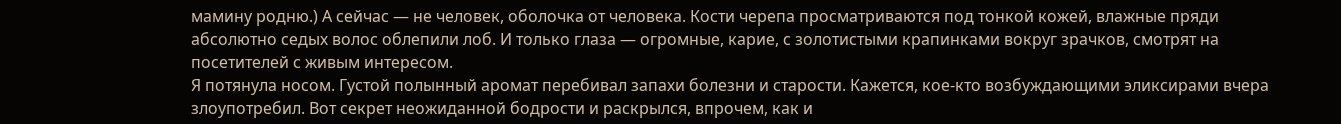мамину родню.) А сейчас — не человек, оболочка от человека. Кости черепа просматриваются под тонкой кожей, влажные пряди абсолютно седых волос облепили лоб. И только глаза — огромные, карие, с золотистыми крапинками вокруг зрачков, смотрят на посетителей с живым интересом.
Я потянула носом. Густой полынный аромат перебивал запахи болезни и старости. Кажется, кое-кто возбуждающими эликсирами вчера злоупотребил. Вот секрет неожиданной бодрости и раскрылся, впрочем, как и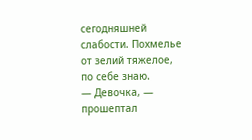сегодняшней слабости. Похмелье от зелий тяжелое, по себе знаю.
— Девочка, — прошептал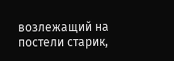возлежащий на постели старик,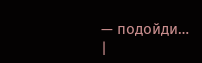— подойди…
|